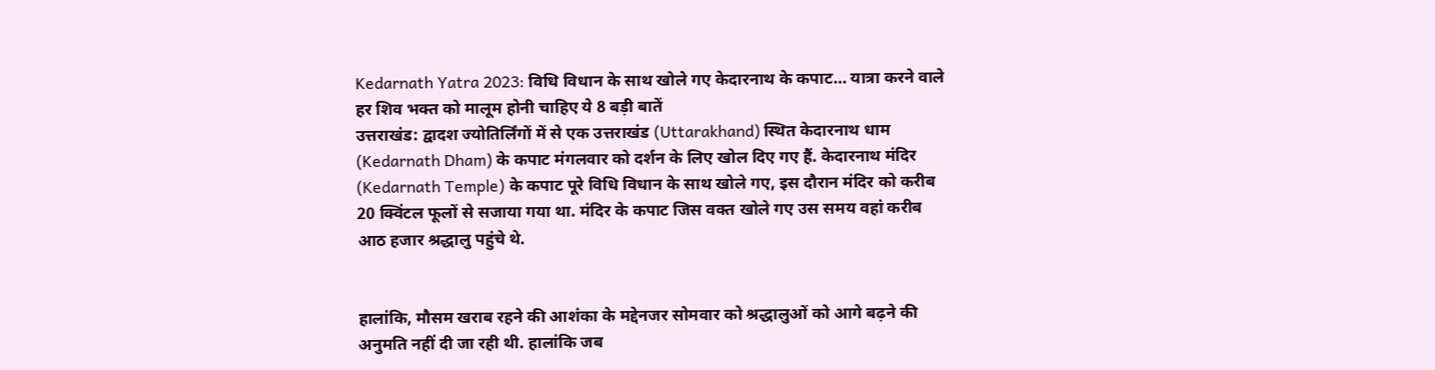Kedarnath Yatra 2023: विधि विधान के साथ खोले गए केदारनाथ के कपाट… यात्रा करने वाले हर शिव भक्त को मालूम होनी चाहिए ये 8 बड़ी बातें
उत्तराखंड: द्वादश ज्योतिर्लिंगों में से एक उत्तराखंड (Uttarakhand) स्थित केदारनाथ धाम (Kedarnath Dham) के कपाट मंगलवार को दर्शन के लिए खोल दिए गए हैं. केदारनाथ मंदिर (Kedarnath Temple) के कपाट पूरे विधि विधान के साथ खोले गए, इस दौरान मंदिर को करीब 20 क्विंटल फूलों से सजाया गया था. मंदिर के कपाट जिस वक्त खोले गए उस समय वहां करीब आठ हजार श्रद्धालु पहुंचे थे.


हालांकि, मौसम खराब रहने की आशंका के मद्देनजर सोमवार को श्रद्धालुओं को आगे बढ़ने की अनुमति नहीं दी जा रही थी. हालांकि जब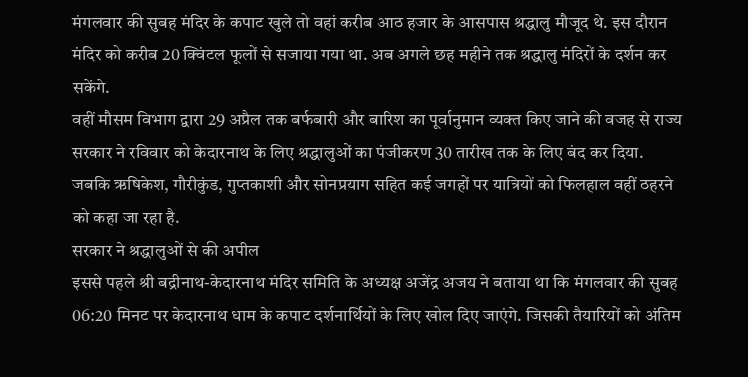मंगलवार की सुबह मंदिर के कपाट खुले तो वहां करीब आठ हजार के आसपास श्रद्धालु मौजूद थे. इस दौरान मंदिर को करीब 20 क्विंटल फूलों से सजाया गया था. अब अगले छह महीने तक श्रद्धालु मंदिरों के दर्शन कर सकेंगे.
वहीं मौसम विभाग द्वारा 29 अप्रैल तक बर्फबारी और बारिश का पूर्वानुमान व्यक्त किए जाने की वजह से राज्य सरकार ने रविवार को केदारनाथ के लिए श्रद्धालुओं का पंजीकरण 30 तारीख तक के लिए बंद कर दिया. जबकि ऋषिकेश, गौरीकुंड, गुप्तकाशी और सोनप्रयाग सहित कई जगहों पर यात्रियों को फिलहाल वहीं ठहरने को कहा जा रहा है.
सरकार ने श्रद्धालुओं से की अपील
इससे पहले श्री बद्रीनाथ-केदारनाथ मंदिर समिति के अध्यक्ष अजेंद्र अजय ने बताया था कि मंगलवार की सुबह 06:20 मिनट पर केदारनाथ धाम के कपाट दर्शनार्थियों के लिए खोल दिए जाएंगे. जिसकी तैयारियों को अंतिम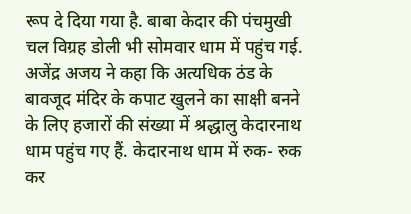रूप दे दिया गया है. बाबा केदार की पंचमुखी चल विग्रह डोली भी सोमवार धाम में पहुंच गई.
अजेंद्र अजय ने कहा कि अत्यधिक ठंड के बावजूद मंदिर के कपाट खुलने का साक्षी बनने के लिए हजारों की संख्या में श्रद्धालु केदारनाथ धाम पहुंच गए हैं. केदारनाथ धाम में रुक- रुक कर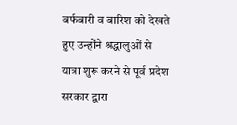बर्फबारी व बारिश को देखते हुए उन्होंने श्रद्धालुओं से यात्रा शुरू करने से पूर्व प्रदेश सरकार द्वारा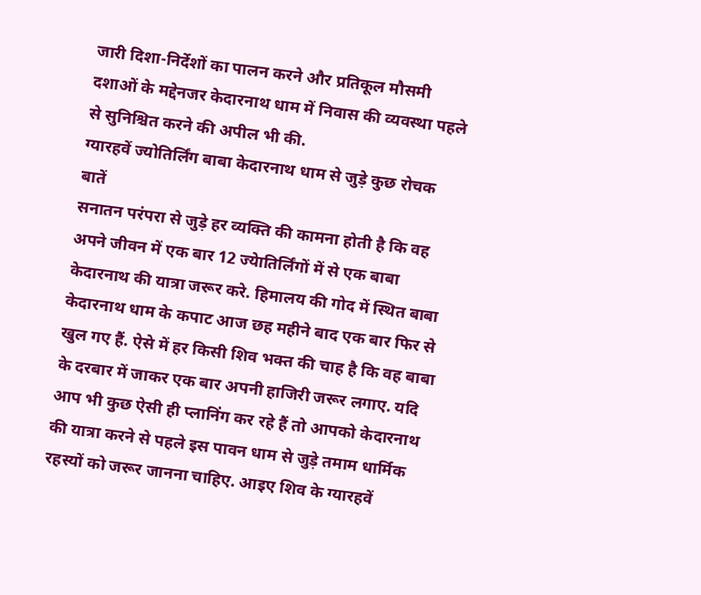जारी दिशा-निर्देशों का पालन करने और प्रतिकूल मौसमी दशाओं के मद्देनजर केदारनाथ धाम में निवास की व्यवस्था पहले से सुनिश्चित करने की अपील भी की.
ग्यारहवें ज्योतिर्लिंग बाबा केदारनाथ धाम से जुड़े कुछ रोचक बातें
सनातन परंपरा से जुड़े हर व्यक्ति की कामना होती है कि वह अपने जीवन में एक बार 12 ज्येातिर्लिंगों में से एक बाबा केदारनाथ की यात्रा जरूर करे. हिमालय की गोद में स्थित बाबा केदारनाथ धाम के कपाट आज छह महीने बाद एक बार फिर से खुल गए हैं. ऐसे में हर किसी शिव भक्त की चाह है कि वह बाबा के दरबार में जाकर एक बार अपनी हाजिरी जरूर लगाए. यदि आप भी कुछ ऐसी ही प्लानिंग कर रहे हैं तो आपको केदारनाथ की यात्रा करने से पहले इस पावन धाम से जुड़े तमाम धार्मिक रहस्यों को जरूर जानना चाहिए. आइए शिव के ग्यारहवें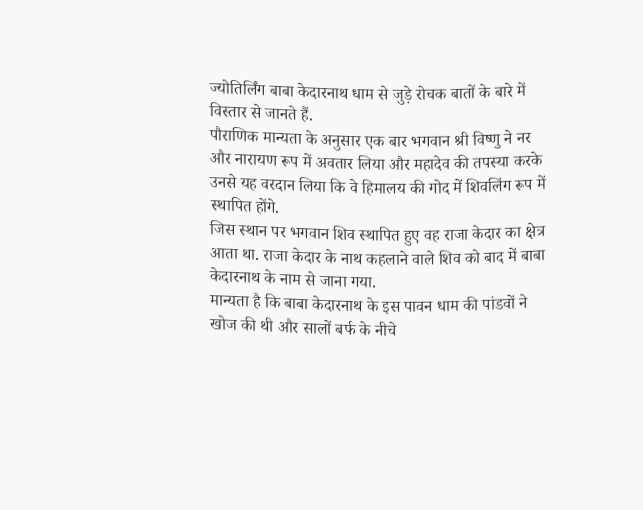ज्योतिर्लिंग बाबा केदारनाथ धाम से जुड़े रोचक बातों के बारे में विस्तार से जानते हैं.
पौराणिक मान्यता के अनुसार एक बार भगवान श्री विष्णु ने नर और नारायण रूप में अवतार लिया और महादेव की तपस्या करके उनसे यह वरदान लिया कि वे हिमालय की गोद में शिवलिंग रूप में स्थापित होंगे.
जिस स्थान पर भगवान शिव स्थापित हुए वह राजा केदार का क्षेत्र आता था. राजा केदार के नाथ कहलाने वाले शिव को बाद में बाबा केदारनाथ के नाम से जाना गया.
मान्यता है कि बाबा केदारनाथ के इस पावन धाम की पांडवों ने खोज की थी और सालों बर्फ के नीचे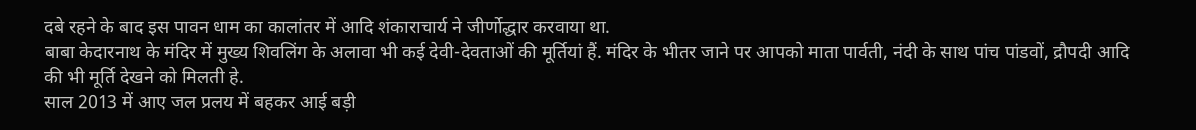दबे रहने के बाद इस पावन धाम का कालांतर में आदि शंकाराचार्य ने जीर्णोद्धार करवाया था.
बाबा केदारनाथ के मंदिर में मुख्य शिवलिंग के अलावा भी कई देवी-देवताओं की मूर्तियां हैं. मंदिर के भीतर जाने पर आपको माता पार्वती, नंदी के साथ पांच पांडवों, द्रौपदी आदि की भी मूर्ति देखने को मिलती हे.
साल 2013 में आए जल प्रलय में बहकर आई बड़ी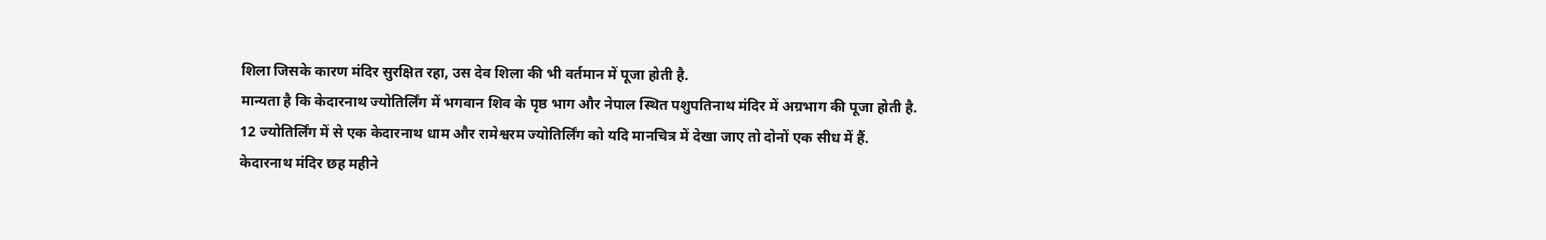शिला जिसके कारण मंदिर सुरक्षित रहा, उस देव शिला की भी वर्तमान में पूजा होती है.
मान्यता है कि केदारनाथ ज्योतिर्लिंग में भगवान शिव के पृष्ठ भाग और नेपाल स्थित पशुपतिनाथ मंदिर में अग्रभाग की पूजा होती है.
12 ज्योतिर्लिंग में से एक केदारनाथ धाम और रामेश्वरम ज्योतिर्लिंग को यदि मानचित्र में देखा जाए तो दोनों एक सीध में हैं.
केदारनाथ मंदिर छह महीने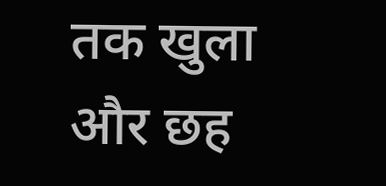तक खुला और छह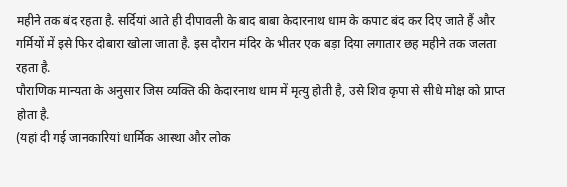महीने तक बंद रहता है. सर्दियां आते ही दीपावली के बाद बाबा केदारनाथ धाम के कपाट बंद कर दिए जाते हैं और गर्मियों में इसे फिर दोबारा खोला जाता है. इस दौरान मंदिर के भीतर एक बड़ा दिया लगातार छह महीने तक जलता रहता है.
पौराणिक मान्यता के अनुसार जिस व्यक्ति की केदारनाथ धाम में मृत्यु होती है, उसे शिव कृपा से सीधे मोक्ष को प्राप्त होता है.
(यहां दी गई जानकारियां धार्मिक आस्था और लोक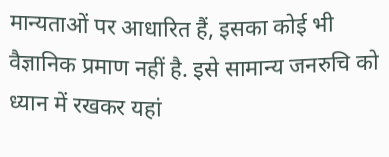मान्यताओं पर आधारित हैं, इसका कोई भी वैज्ञानिक प्रमाण नहीं है. इसे सामान्य जनरुचि को ध्यान में रखकर यहां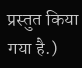प्रस्तुत किया गया है.)